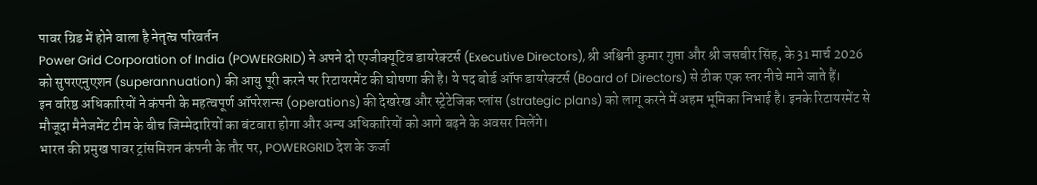पावर ग्रिड में होने वाला है नेतृत्व परिवर्तन
Power Grid Corporation of India (POWERGRID) ने अपने दो एग्जीक्यूटिव डायरेक्टर्स (Executive Directors), श्री अश्विनी कुमार गुप्ता और श्री जसबीर सिंह, के 31 मार्च 2026 को सुपरएनुएशन (superannuation) की आयु पूरी करने पर रिटायरमेंट की घोषणा की है। ये पद बोर्ड ऑफ डायरेक्टर्स (Board of Directors) से ठीक एक स्तर नीचे माने जाते हैं।
इन वरिष्ठ अधिकारियों ने कंपनी के महत्वपूर्ण ऑपरेशन्स (operations) की देखरेख और स्ट्रेटेजिक प्लांस (strategic plans) को लागू करने में अहम भूमिका निभाई है। इनके रिटायरमेंट से मौजूदा मैनेजमेंट टीम के बीच जिम्मेदारियों का बंटवारा होगा और अन्य अधिकारियों को आगे बढ़ने के अवसर मिलेंगे।
भारत की प्रमुख पावर ट्रांसमिशन कंपनी के तौर पर, POWERGRID देश के ऊर्जा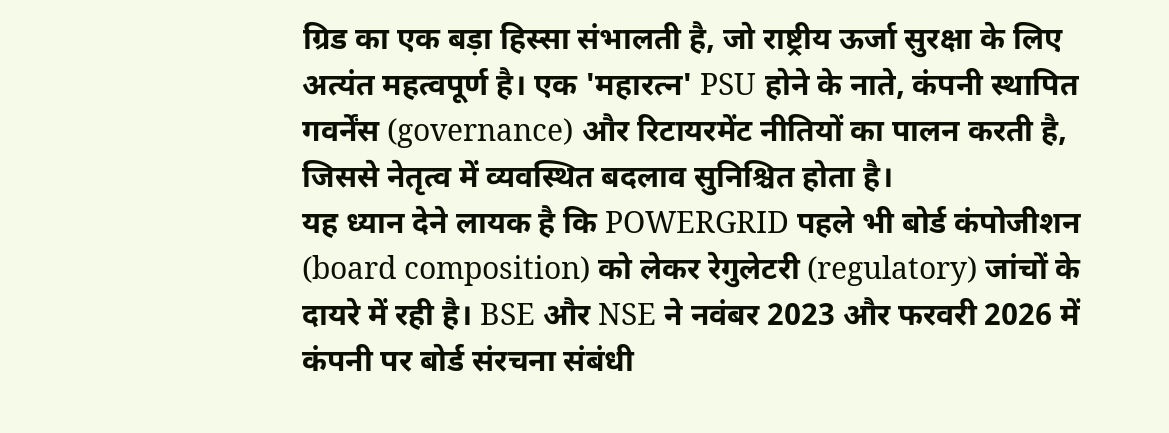ग्रिड का एक बड़ा हिस्सा संभालती है, जो राष्ट्रीय ऊर्जा सुरक्षा के लिए अत्यंत महत्वपूर्ण है। एक 'महारत्न' PSU होने के नाते, कंपनी स्थापित गवर्नेंस (governance) और रिटायरमेंट नीतियों का पालन करती है, जिससे नेतृत्व में व्यवस्थित बदलाव सुनिश्चित होता है।
यह ध्यान देने लायक है कि POWERGRID पहले भी बोर्ड कंपोजीशन (board composition) को लेकर रेगुलेटरी (regulatory) जांचों के दायरे में रही है। BSE और NSE ने नवंबर 2023 और फरवरी 2026 में कंपनी पर बोर्ड संरचना संबंधी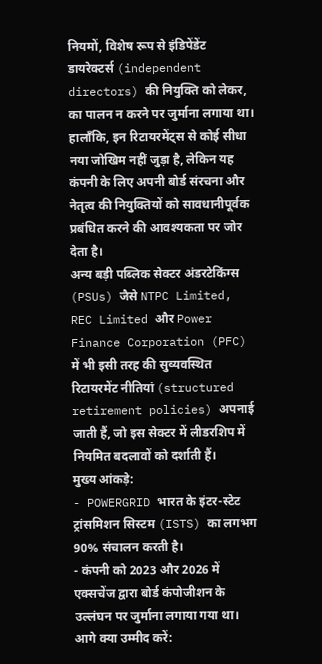नियमों, विशेष रूप से इंडिपेंडेंट डायरेक्टर्स (independent directors) की नियुक्ति को लेकर, का पालन न करने पर जुर्माना लगाया था। हालाँकि, इन रिटायरमेंट्स से कोई सीधा नया जोखिम नहीं जुड़ा है, लेकिन यह कंपनी के लिए अपनी बोर्ड संरचना और नेतृत्व की नियुक्तियों को सावधानीपूर्वक प्रबंधित करने की आवश्यकता पर जोर देता है।
अन्य बड़ी पब्लिक सेक्टर अंडरटेकिंग्स (PSUs) जैसे NTPC Limited, REC Limited और Power Finance Corporation (PFC) में भी इसी तरह की सुव्यवस्थित रिटायरमेंट नीतियां (structured retirement policies) अपनाई जाती हैं, जो इस सेक्टर में लीडरशिप में नियमित बदलावों को दर्शाती हैं।
मुख्य आंकड़े:
- POWERGRID भारत के इंटर-स्टेट ट्रांसमिशन सिस्टम (ISTS) का लगभग 90% संचालन करती है।
- कंपनी को 2023 और 2026 में एक्सचेंज द्वारा बोर्ड कंपोजीशन के उल्लंघन पर जुर्माना लगाया गया था।
आगे क्या उम्मीद करें: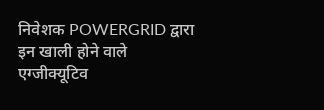निवेशक POWERGRID द्वारा इन खाली होने वाले एग्जीक्यूटिव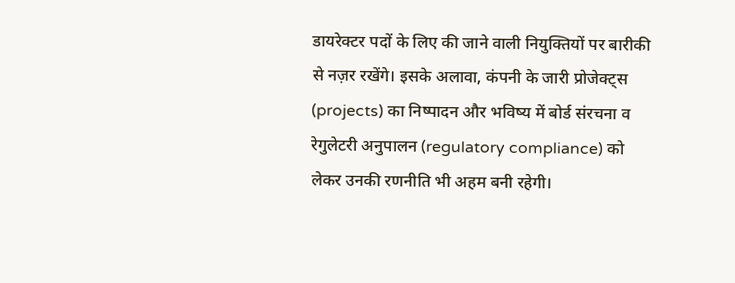डायरेक्टर पदों के लिए की जाने वाली नियुक्तियों पर बारीकी से नज़र रखेंगे। इसके अलावा, कंपनी के जारी प्रोजेक्ट्स (projects) का निष्पादन और भविष्य में बोर्ड संरचना व रेगुलेटरी अनुपालन (regulatory compliance) को लेकर उनकी रणनीति भी अहम बनी रहेगी।